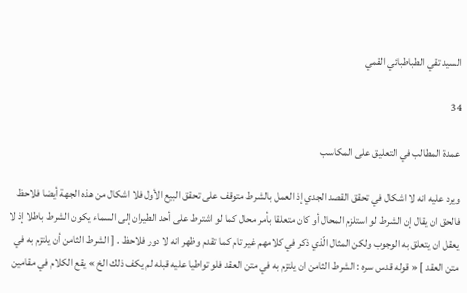السيد تقي الطباطبائي القمي

34

عمدة المطالب في التعليق على المكاسب

ويرد عليه انه لا اشكال في تحقق القصد الجدي إذ العمل بالشرط متوقف على تحقق البيع الأول فلا اشكال من هذه الجهة أيضا فلاحظ فالحق ان يقال إن الشرط لو استلزم المحال أو كان متعلقا بأمر محال كما لو اشترط على أحد الطيران إلى السماء يكون الشرط باطلا إذ لا يعقل ان يتعلق به الوجوب ولكن المثال الّذي ذكر في كلامهم غير تام كما تقدم وظهر انه لا دور فلاحظ . [ الشرط الثامن أن يلتزم به في متن العقد ] « قوله قدس سره : الشرط الثامن ان يلتزم به في متن العقد فلو تواطيا عليه قبله لم يكف ذلك الخ » يقع الكلام في مقامين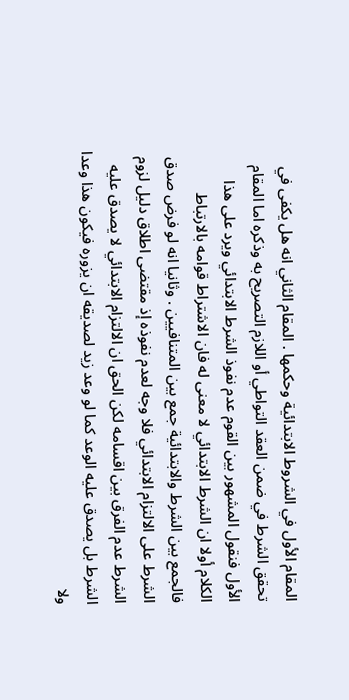المقام الأول في الشروط الابتدائية وحكمها . المقام الثاني انه هل يكفى في تحقق الشرط في ضمن العقد التواطي أو اللازم التصريح به وذكره اما المقام الأول فنقول المشهور بين القوم عدم نفوذ الشرط الابتدائي ويرد على هذا الكلام أولا ان الشرط الابتدائي لا معنى له فان الاشتراط قوامه بالارتباط فالجمع بين الشرط والابتدائية جمع بين المتنافيين . وثانيا انه لو فرض صدق الشرط على الالتزام الابتدائي فلا وجه لعدم نفوذه إذ مقتضى اطلاق دليل لزوم الشرط عدم الفرق بين اقسامه لكن الحق ان الالتزام الابتدائي لا يصدق عليه الشرط بل يصدق عليه الوعد كما لو وعد زيد لصديقه ان يزوره فيكون هذا وعدا ولا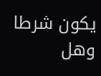يكون شرطا وهل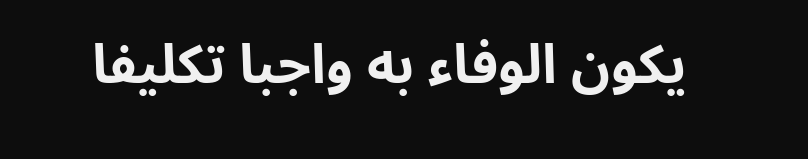يكون الوفاء به واجبا تكليفا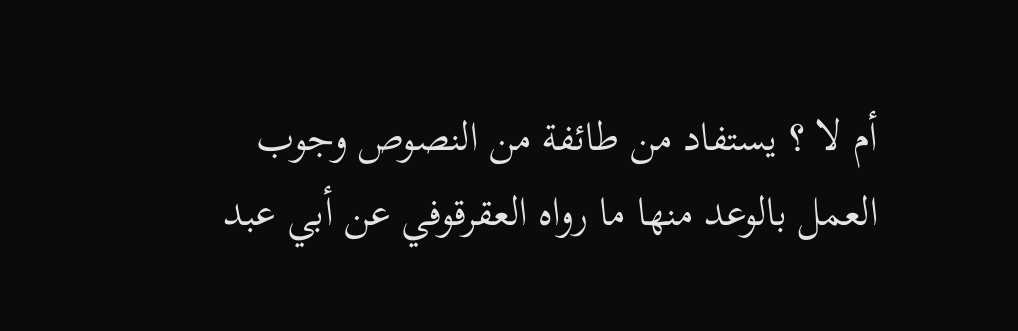أم لا ؟ يستفاد من طائفة من النصوص وجوب العمل بالوعد منها ما رواه العقرقوفي عن أبي عبد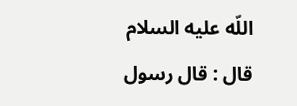اللّه عليه السلام قال : قال رسول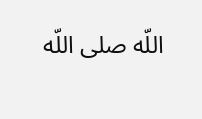اللّه صلى اللّه